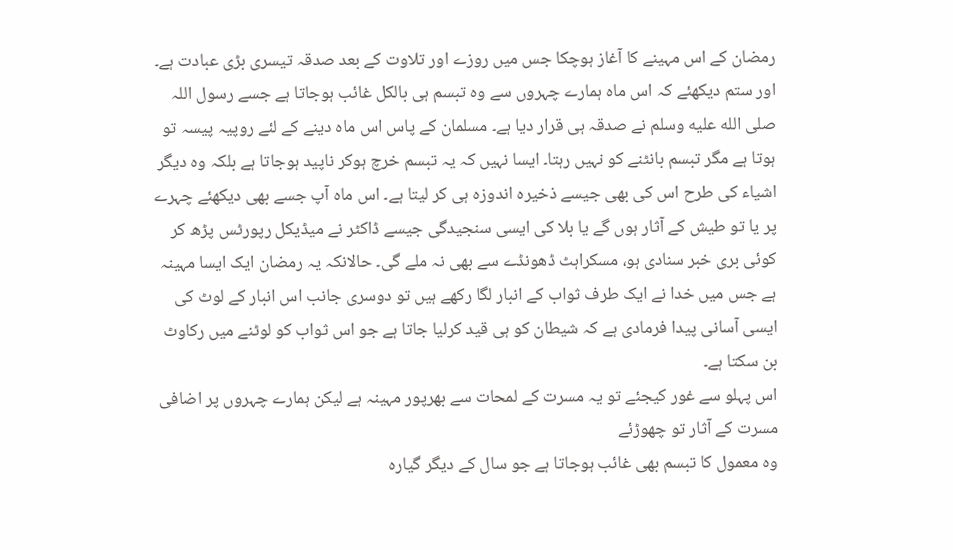رمضان کے اس مہینے کا آغاز ہوچکا جس میں روزے اور تلاوت کے بعد صدقہ تیسری بڑی عبادت ہے۔ اور ستم دیکھئے کہ اس ماہ ہمارے چہروں سے وہ تبسم ہی بالکل غائب ہوجاتا ہے جسے رسول اللہ صلى الله عليه وسلم نے صدقہ ہی قرار دیا ہے۔ مسلمان کے پاس اس ماہ دینے کے لئے روپیہ پیسہ تو ہوتا ہے مگر تبسم بانٹنے کو نہیں رہتا۔ ایسا نہیں کہ یہ تبسم خرچ ہوکر ناپید ہوجاتا ہے بلکہ وہ دیگر اشیاء کی طرح اس کی بھی جیسے ذخیرہ اندوزہ ہی کر لیتا ہے۔ اس ماہ آپ جسے بھی دیکھئے چہرے پر یا تو طیش کے آثار ہوں گے یا بلا کی ایسی سنجیدگی جیسے ڈاکٹر نے میڈیکل رپورٹس پڑھ کر کوئی بری خبر سنادی ہو، مسکراہٹ ڈھونڈے سے بھی نہ ملے گی۔ حالانکہ یہ رمضان ایک ایسا مہینہ ہے جس میں خدا نے ایک طرف ثواب کے انبار لگا رکھے ہیں تو دوسری جانب اس انبار کے لوٹ کی ایسی آسانی پیدا فرمادی ہے کہ شیطان کو ہی قید کرلیا جاتا ہے جو اس ثواب کو لوٹنے میں رکاوٹ بن سکتا ہے۔
اس پہلو سے غور کیجئے تو یہ مسرت کے لمحات سے بھرپور مہینہ ہے لیکن ہمارے چہروں پر اضافی مسرت کے آثار تو چھوڑئے
وہ معمول کا تبسم بھی غائب ہوجاتا ہے جو سال کے دیگر گیارہ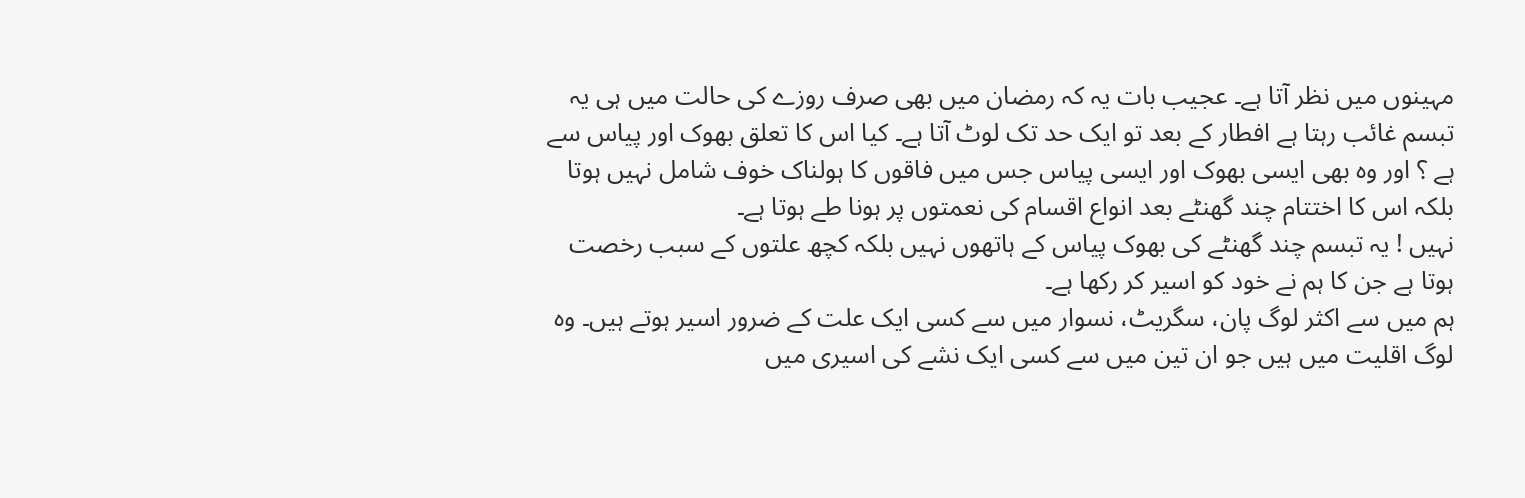مہینوں میں نظر آتا ہے۔ عجیب بات یہ کہ رمضان میں بھی صرف روزے کی حالت میں ہی یہ تبسم غائب رہتا ہے افطار کے بعد تو ایک حد تک لوٹ آتا ہے۔ کیا اس کا تعلق بھوک اور پیاس سے ہے ؟ اور وہ بھی ایسی بھوک اور ایسی پیاس جس میں فاقوں کا ہولناک خوف شامل نہیں ہوتا بلکہ اس کا اختتام چند گھنٹے بعد انواع اقسام کی نعمتوں پر ہونا طے ہوتا ہے۔
نہیں ! یہ تبسم چند گھنٹے کی بھوک پیاس کے ہاتھوں نہیں بلکہ کچھ علتوں کے سبب رخصت ہوتا ہے جن کا ہم نے خود کو اسیر کر رکھا ہے۔
ہم میں سے اکثر لوگ پان، سگریٹ، نسوار میں سے کسی ایک علت کے ضرور اسیر ہوتے ہیں۔ وہ لوگ اقلیت میں ہیں جو ان تین میں سے کسی ایک نشے کی اسیری میں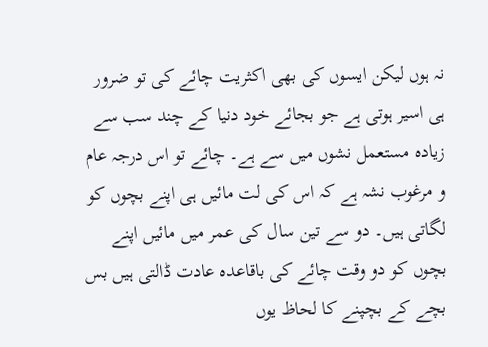نہ ہوں لیکن ایسوں کی بھی اکثریت چائے کی تو ضرور ہی اسیر ہوتی ہے جو بجائے خود دنیا کے چند سب سے زیادہ مستعمل نشوں میں سے ہے۔ چائے تو اس درجہ عام و مرغوب نشہ ہے کہ اس کی لت مائیں ہی اپنے بچوں کو لگاتی ہیں۔ دو سے تین سال کی عمر میں مائیں اپنے بچوں کو دو وقت چائے کی باقاعدہ عادت ڈالتی ہیں بس بچے کے بچپنے کا لحاظ یوں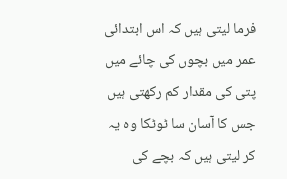فرما لیتی ہیں کہ اس ابتدائی عمر میں بچوں کی چائے میں پتی کی مقدار کم رکھتی ہیں جس کا آسان سا ٹوٹکا وہ یہ کر لیتی ہیں کہ بچے کی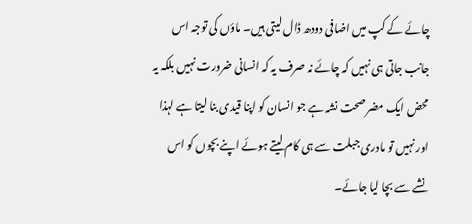چائے کے کپ میں اضافی دودھ ڈال لیتی ہیں۔ ماؤں کی توجہ اس جانب جاتی ہی نہیں کہ چائے نہ صرف یہ کہ انسانی ضرورت نہیں بلکہ یہ محض ایک مضر صحت نشہ ہے جو انسان کو اپنا قیدی بنا لیتا ہے لہذا اور نہیں تو مادری جبلت سے ہی کام لیتے ہوئے اپنے بچوں کو اس نشے سے بچا لیا جائے۔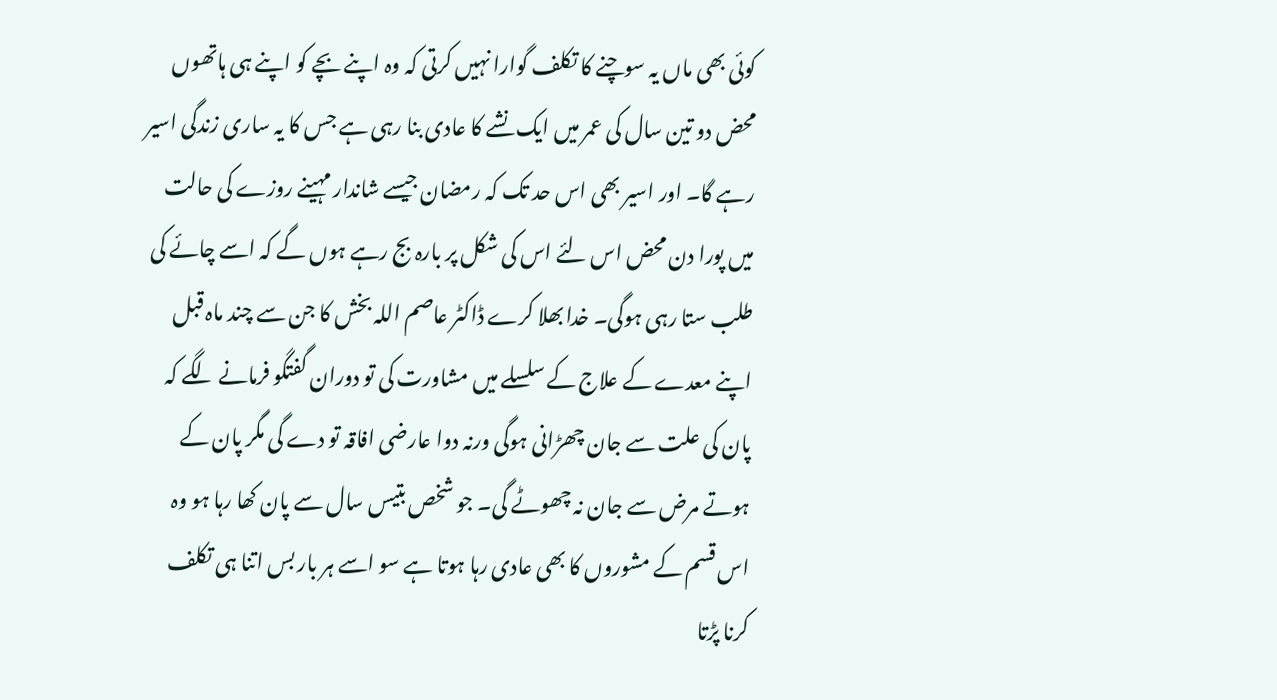کوئی بھی ماں یہ سوچنے کا تکلف گوارا نہیں کرتی کہ وہ اپنے بچے کو اپنے ہی ہاتھوں محض دو تین سال کی عمر میں ایک نشے کا عادی بنا رہی ہے جس کا یہ ساری زندگی اسیر رہے گا۔ اور اسیر بھی اس حد تک کہ رمضان جیسے شاندار مہینے روزے کی حالت میں پورا دن محض اس لئے اس کی شکل پر بارہ بج رہے ہوں گے کہ اسے چائے کی طلب ستا رہی ہوگی۔ خدا بھلا کرے ڈاکٹر عاصم اللہ بخش کا جن سے چند ماہ قبل اپنے معدے کے علاج کے سلسلے میں مشاورت کی تو دوران گفتگو فرمانے لگے کہ پان کی علت سے جان چھڑانی ہوگی ورنہ دوا عارضی افاقہ تو دے گی مگر پان کے ہوتے مرض سے جان نہ چھوٹے گی۔ جو شخص بتیس سال سے پان کھا رہا ہو وہ اس قسم کے مشوروں کا بھی عادی رہا ہوتا ہے سو اسے ہر بار بس اتنا ہی تکلف کرنا پڑتا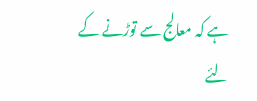ہے کہ معالج سے توڑنے کے لئے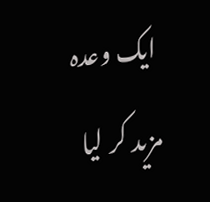ایک وعدہ مزید کر لیا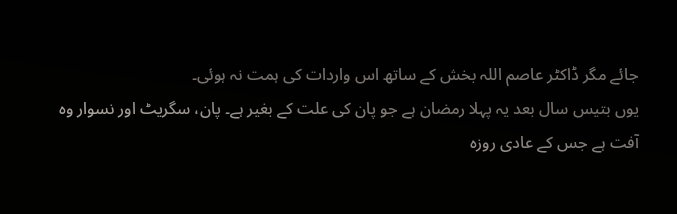جائے مگر ڈاکٹر عاصم اللہ بخش کے ساتھ اس واردات کی ہمت نہ ہوئی۔
یوں بتیس سال بعد یہ پہلا رمضان ہے جو پان کی علت کے بغیر ہے۔ پان، سگریٹ اور نسوار وہ آفت ہے جس کے عادی روزہ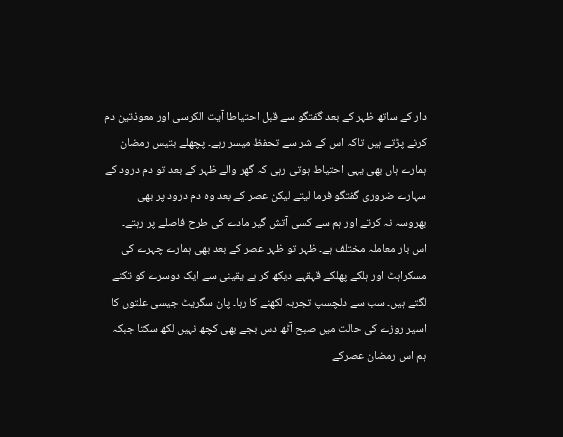دار کے ساتھ ظہر کے بعد گفتگو سے قبل احتیاطا آیت الکرسی اور معوذتین دم کرنے پڑتے ہیں تاکہ اس کے شر سے تحفظ میسر رہے۔ پچھلے بتیس رمضان ہمارے ہاں بھی یہی احتیاط ہوتی رہی کہ گھر والے ظہر کے بعد تو دم درود کے سہارے ضروری گفتگو فرما لیتے لیکن عصر کے بعد وہ دم درود پر بھی بھروسہ نہ کرتے اور ہم سے کسی آتش گیر مادے کی طرح فاصلے پر رہتے۔
اس بار معاملہ مختلف ہے۔ ظہر تو ظہر عصر کے بعد بھی ہمارے چہرے کی مسکراہٹ اور ہلکے پھلکے قہقہے دیکھ کر بے یقینی سے ایک دوسرے کو تکنے لگتے ہیں۔ سب سے دلچسپ تجربہ لکھنے کا رہا۔ پان سگریٹ جیسی علتوں کا اسیر روزے کی حالت میں صبح آٹھ دس بجے بھی کچھ نہیں لکھ سکتا جبکہ ہم اس رمضان عصرکے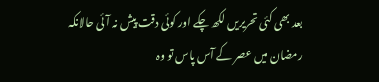بعد بھی کئی تحریریں لکھ چکے اور کوئی دقت پیش نہ آئی حالانکہ رمضان میں عصر کے آس پاس تو وہ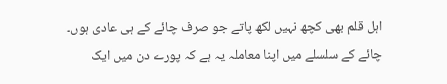اہل قلم بھی کچھ نہیں لکھ پاتے جو صرف چائے کے ہی عادی ہوں۔ چائے کے سلسلے میں اپنا معاملہ یہ ہے کہ پورے دن میں ایک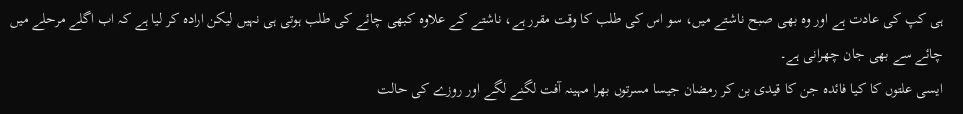ہی کپ کی عادت ہے اور وہ بھی صبح ناشتے میں، سو اس کی طلب کا وقت مقرر ہے، ناشتے کے علاوہ کبھی چائے کی طلب ہوتی ہی نہیں لیکن ارادہ کر لیا ہے کہ اب اگلے مرحلے میں چائے سے بھی جان چھرانی ہے۔
ایسی علتوں کا کیا فائدہ جن کا قیدی بن کر رمضان جیسا مسرتوں بھرا مہینہ آفت لگنے لگے اور روزے کی حالت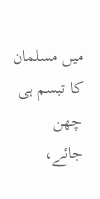میں مسلمان کا تبسم ہی چھن
جائے،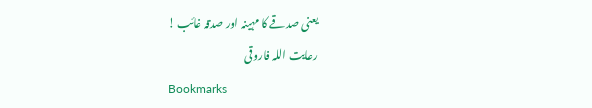یعنی صدقے کا مہینہ اور صدقہ غائب !
رعایت اللہ فاروقی
Bookmarks